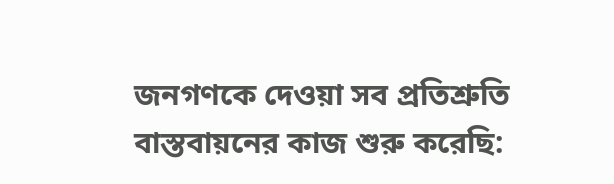জনগণকে দেওয়া সব প্রতিশ্রুতি বাস্তবায়নের কাজ শুরু করেছি: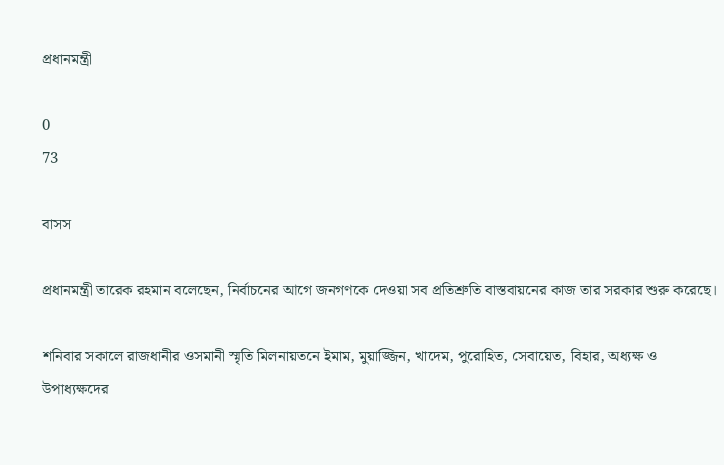প্রধানমন্ত্রী

0
73

বাসস

প্রধানমন্ত্রী তারেক রহমান বলেছেন, নির্বাচনের আগে জনগণকে দেওয়া সব প্রতিশ্রুতি বাস্তবায়নের কাজ তার সরকার শুরু করেছে।

শনিবার সকালে রাজধানীর ওসমানী স্মৃতি মিলনায়তনে ইমাম, মুয়াজ্জিন, খাদেম, পুরোহিত, সেবায়েত, বিহার, অধ্যক্ষ ও উপাধ্যক্ষদের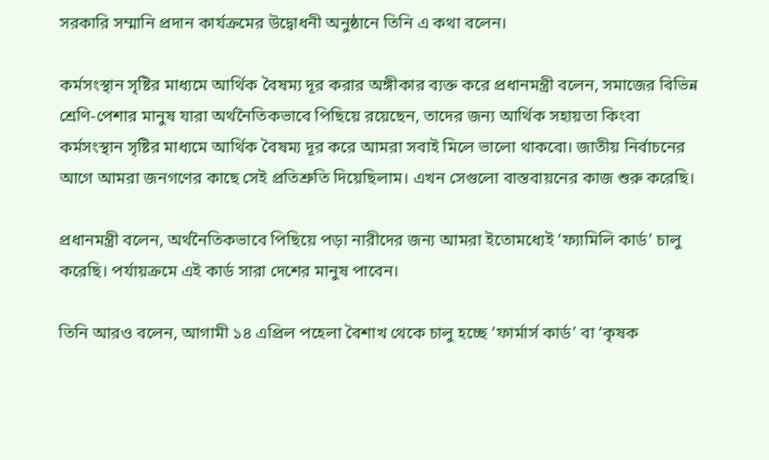সরকারি সম্মানি প্রদান কার্যক্রমের উদ্বোধনী অনুষ্ঠানে তিনি এ কথা বলেন।

কর্মসংস্থান সৃষ্টির মাধ্যমে আর্থিক বৈষম্য দূর করার অঙ্গীকার ব্যক্ত করে প্রধানমন্ত্রী বলেন, সমাজের বিভিন্ন শ্রেণি-পেশার মানুষ যারা অর্থনৈতিকভাবে পিছিয়ে রয়েছেন, তাদের জন্য আর্থিক সহায়তা কিংবা কর্মসংস্থান সৃষ্টির মাধ্যমে আর্থিক বৈষম্য দূর করে আমরা সবাই মিলে ভালো থাকবো। জাতীয় নির্বাচনের আগে আমরা জনগণের কাছে সেই প্রতিশ্রুতি দিয়েছিলাম। এখন সেগুলো বাস্তবায়নের কাজ শুরু করেছি।

প্রধানমন্ত্রী বলেন, অর্থনৈতিকভাবে পিছিয়ে পড়া নারীদের জন্য আমরা ইতোমধ্যেই ‘ফ্যামিলি কার্ড’ চালু করেছি। পর্যায়ক্রমে এই কার্ড সারা দেশের মানুষ পাবেন।

তিনি আরও বলেন, আগামী ১৪ এপ্রিল পহেলা বৈশাখ থেকে চালু হচ্ছে ‘ফার্মার্স কার্ড’ বা ‘কৃষক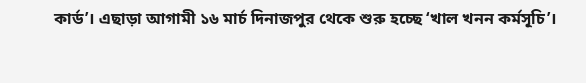কার্ড’। এছাড়া আগামী ১৬ মার্চ দিনাজপুর থেকে শুরু হচ্ছে ‘খাল খনন কর্মসূচি’।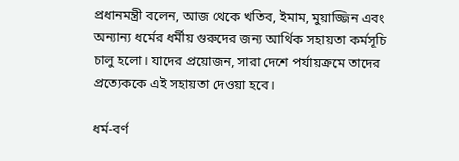প্রধানমন্ত্রী বলেন, আজ থেকে খতিব, ইমাম, মুয়াজ্জিন এবং অন্যান্য ধর্মের ধর্মীয় গুরুদের জন্য আর্থিক সহায়তা কর্মসূচি চালু হলো। যাদের প্রয়োজন, সারা দেশে পর্যায়ক্রমে তাদের প্রত্যেককে এই সহায়তা দেওয়া হবে।

ধর্ম-বর্ণ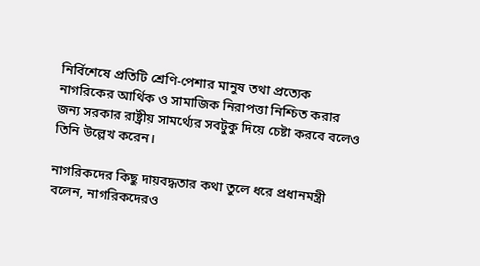নির্বিশেষে প্রতিটি শ্রেণি-পেশার মানুষ তথা প্রত্যেক নাগরিকের আর্থিক ও সামাজিক নিরাপত্তা নিশ্চিত করার জন্য সরকার রাষ্ট্রীয় সামর্থ্যের সবটুকু দিয়ে চেষ্টা করবে বলেও তিনি উল্লেখ করেন।

নাগরিকদের কিছু দায়বদ্ধতার কথা তুলে ধরে প্রধানমন্ত্রী বলেন, নাগরিকদেরও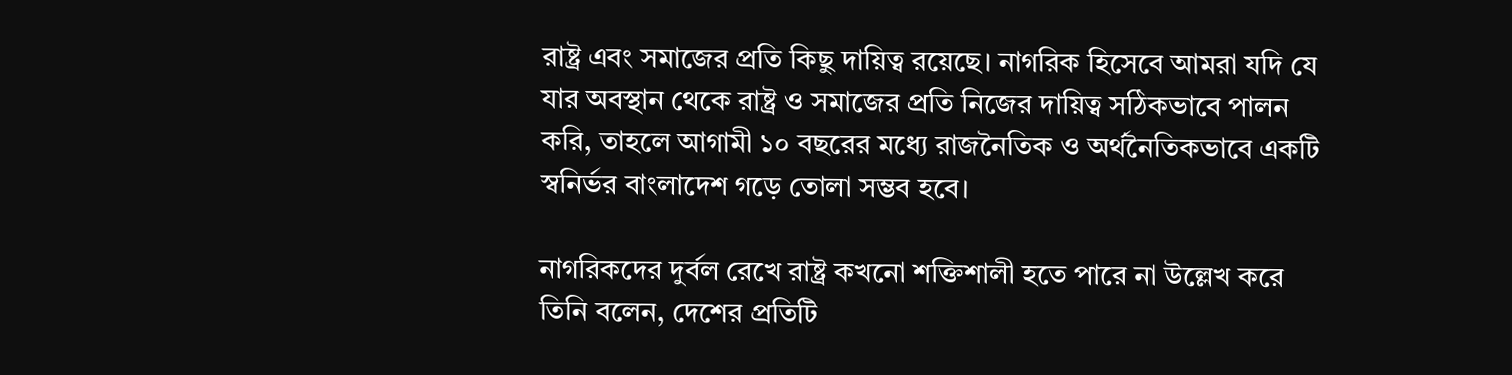রাষ্ট্র এবং সমাজের প্রতি কিছু দায়িত্ব রয়েছে। নাগরিক হিসেবে আমরা যদি যে যার অবস্থান থেকে রাষ্ট্র ও সমাজের প্রতি নিজের দায়িত্ব সঠিকভাবে পালন করি, তাহলে আগামী ১০ বছরের মধ্যে রাজনৈতিক ও অর্থনৈতিকভাবে একটি স্বনির্ভর বাংলাদেশ গড়ে তোলা সম্ভব হবে।

নাগরিকদের দুর্বল রেখে রাষ্ট্র কখনো শক্তিশালী হতে পারে না উল্লেখ করে তিনি বলেন, দেশের প্রতিটি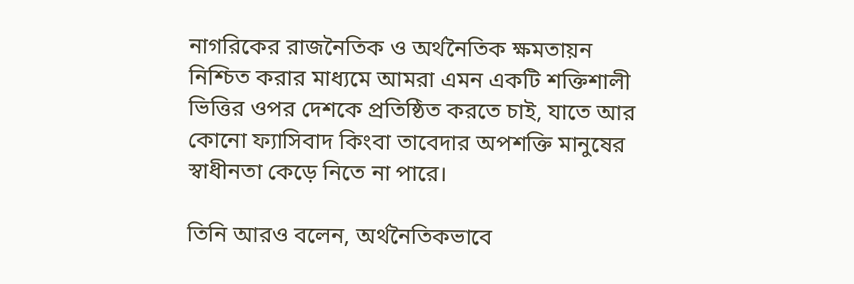নাগরিকের রাজনৈতিক ও অর্থনৈতিক ক্ষমতায়ন নিশ্চিত করার মাধ্যমে আমরা এমন একটি শক্তিশালী ভিত্তির ওপর দেশকে প্রতিষ্ঠিত করতে চাই, যাতে আর কোনো ফ্যাসিবাদ কিংবা তাবেদার অপশক্তি মানুষের স্বাধীনতা কেড়ে নিতে না পারে।

তিনি আরও বলেন, অর্থনৈতিকভাবে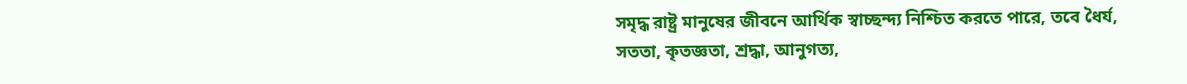সমৃদ্ধ রাষ্ট্র মানুষের জীবনে আর্থিক স্বাচ্ছন্দ্য নিশ্চিত করতে পারে, তবে ধৈর্য, সততা, কৃতজ্ঞতা, শ্রদ্ধা, আনুগত্য,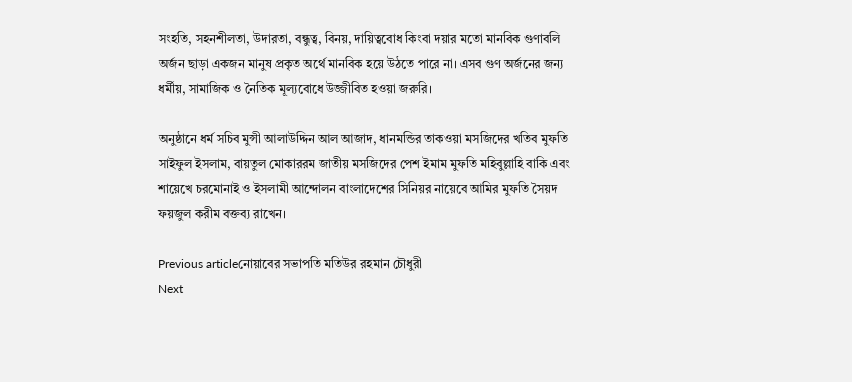সংহতি, সহনশীলতা, উদারতা, বন্ধুত্ব, বিনয়, দায়িত্ববোধ কিংবা দয়ার মতো মানবিক গুণাবলি অর্জন ছাড়া একজন মানুষ প্রকৃত অর্থে মানবিক হয়ে উঠতে পারে না। এসব গুণ অর্জনের জন্য ধর্মীয়, সামাজিক ও নৈতিক মূল্যবোধে উজ্জীবিত হওয়া জরুরি।

অনুষ্ঠানে ধর্ম সচিব মুন্সী আলাউদ্দিন আল আজাদ, ধানমন্ডির তাকওয়া মসজিদের খতিব মুফতি সাইফুল ইসলাম, বায়তুল মোকাররম জাতীয় মসজিদের পেশ ইমাম মুফতি মহিবুল্লাহি বাকি এবং শায়েখে চরমোনাই ও ইসলামী আন্দোলন বাংলাদেশের সিনিয়র নায়েবে আমির মুফতি সৈয়দ ফয়জুল করীম বক্তব্য রাখেন।

Previous articleনোয়াবের সভাপতি মতিউর রহমান চৌধুরী
Next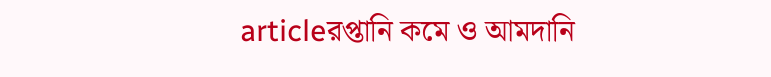articleরপ্তানি কমে ও আমদানি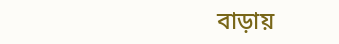বাড়ায়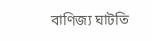বাণিজ্য ঘাটতি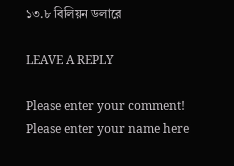১৩.৮ বিলিয়ন ডলারে

LEAVE A REPLY

Please enter your comment!
Please enter your name here